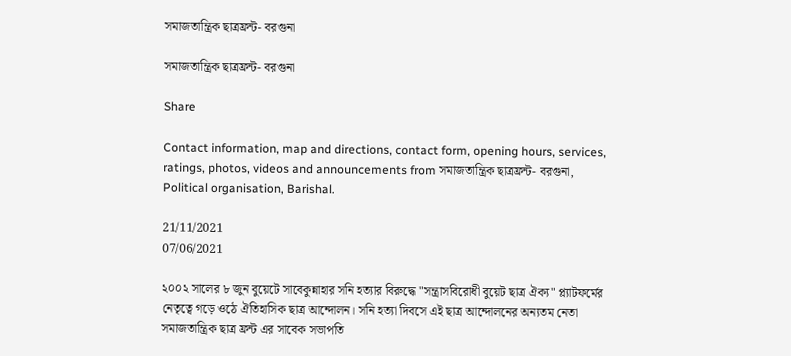সমাজতান্ত্রিক ছাত্রফ্রন্ট- বরগুনা

সমাজতান্ত্রিক ছাত্রফ্রন্ট- বরগুনা

Share

Contact information, map and directions, contact form, opening hours, services, ratings, photos, videos and announcements from সমাজতান্ত্রিক ছাত্রফ্রন্ট- বরগুনা, Political organisation, Barishal.

21/11/2021
07/06/2021

২০০২ সালের ৮ জুন বুয়েটে সাবেকুন্নাহার সনি হত্যার বিরুদ্ধে "সন্ত্রাসবিরোধী বুয়েট ছাত্র ঐক্য" প্ল্যাটফর্মের নেতৃত্বে গড়ে ওঠে ঐতিহাসিক ছাত্র আন্দোলন। সনি হত্যা দিবসে এই ছাত্র আন্দোলনের অন্যতম নেতা সমাজতান্ত্রিক ছাত্র ফ্রন্ট এর সাবেক সভাপতি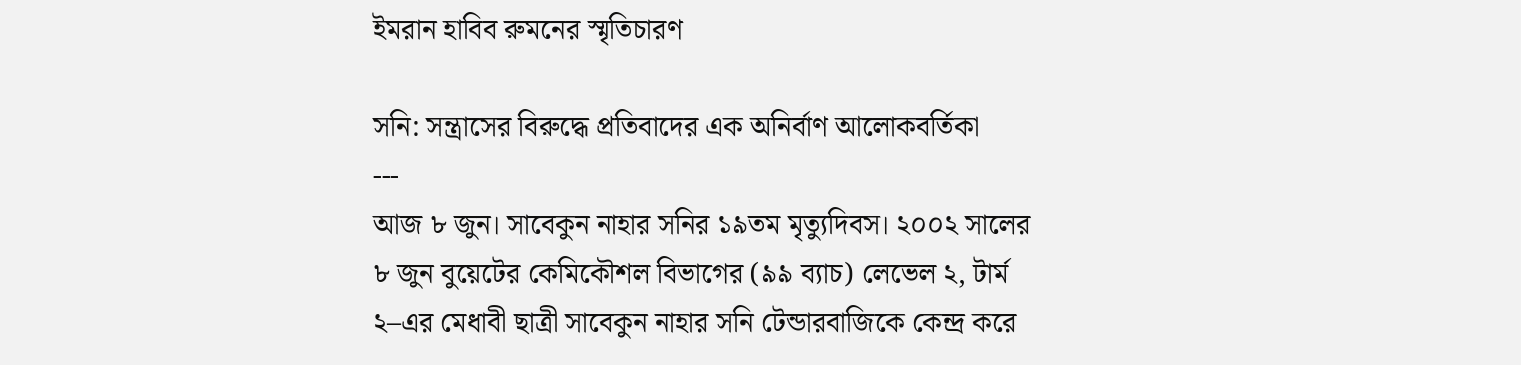ইমরান হাবিব রুমনের স্মৃতিচারণ

সনি: সন্ত্রাসের বিরুদ্ধে প্রতিবাদের এক অনির্বাণ আলোকবর্তিকা
---
আজ ৮ জুন। সাবেকুন নাহার সনির ১৯তম মৃত্যুদিবস। ২০০২ সালের ৮ জুন বুয়েটের কেমিকৌশল বিভাগের (৯৯ ব্যাচ) লেভেল ২, টার্ম ২–এর মেধাবী ছাত্রী সাবেকুন নাহার সনি টেন্ডারবাজিকে কেন্দ্র করে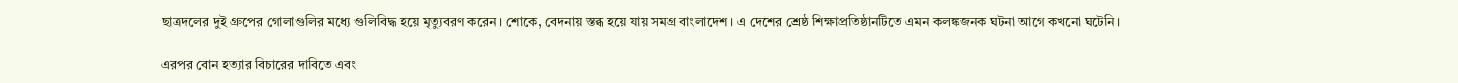ছাত্রদলের দুই গ্রুপের গোলাগুলির মধ্যে গুলিবিদ্ধ হয়ে মৃত্যুবরণ করেন। শোকে, বেদনায় স্তব্ধ হয়ে যায় সমগ্র বাংলাদেশ। এ দেশের শ্রেষ্ঠ শিক্ষাপ্রতিষ্ঠানটিতে এমন কলঙ্কজনক ঘটনা আগে কখনো ঘটেনি।

এরপর বোন হত্যার বিচারের দাবিতে এবং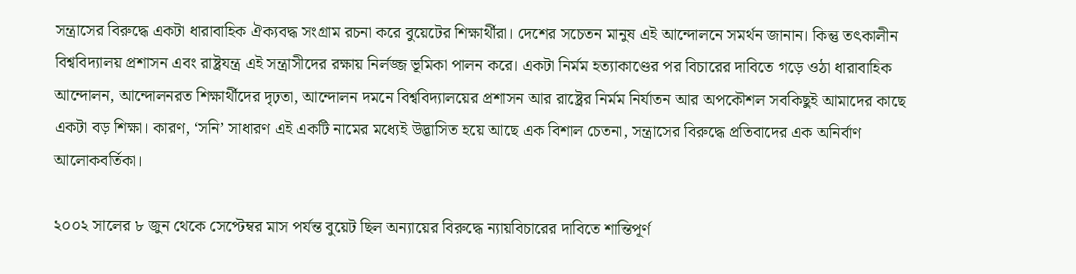সন্ত্রাসের বিরুদ্ধে একটা ধারাবাহিক ঐক্যবদ্ধ সংগ্রাম রচনা করে বুয়েটের শিক্ষার্থীরা। দেশের সচেতন মানুষ এই আন্দোলনে সমর্থন জানান। কিন্তু তৎকালীন বিশ্ববিদ্যালয় প্রশাসন এবং রাষ্ট্রযন্ত্র এই সন্ত্রাসীদের রক্ষায় নির্লজ্জ ভূমিকা পালন করে। একটা নির্মম হত্যাকাণ্ডের পর বিচারের দাবিতে গড়ে ওঠা ধারাবাহিক আন্দোলন, আন্দোলনরত শিক্ষার্থীদের দৃঢ়তা, আন্দোলন দমনে বিশ্ববিদ্যালয়ের প্রশাসন আর রাষ্ট্রের নির্মম নির্যাতন আর অপকৌশল সবকিছুই আমাদের কাছে একটা বড় শিক্ষা। কারণ, ‘সনি’ সাধারণ এই একটি নামের মধ্যেই উদ্ভাসিত হয়ে আছে এক বিশাল চেতনা, সন্ত্রাসের বিরুদ্ধে প্রতিবাদের এক অনির্বাণ আলোকবর্তিকা।

২০০২ সালের ৮ জুন থেকে সেপ্টেম্বর মাস পর্যন্ত বুয়েট ছিল অন্যায়ের বিরুদ্ধে ন্যায়বিচারের দাবিতে শান্তিপূর্ণ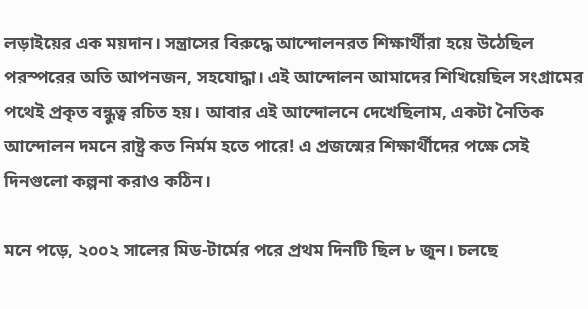লড়াইয়ের এক ময়দান। সন্ত্রাসের বিরুদ্ধে আন্দোলনরত শিক্ষার্থীরা হয়ে উঠেছিল পরস্পরের অতি আপনজন, সহযোদ্ধা। এই আন্দোলন আমাদের শিখিয়েছিল সংগ্রামের পথেই প্রকৃত বন্ধুত্ব রচিত হয়। আবার এই আন্দোলনে দেখেছিলাম, একটা নৈতিক আন্দোলন দমনে রাষ্ট্র কত নির্মম হতে পারে! এ প্রজন্মের শিক্ষার্থীদের পক্ষে সেই দিনগুলো কল্পনা করাও কঠিন।

মনে পড়ে, ২০০২ সালের মিড-টার্মের পরে প্রথম দিনটি ছিল ৮ জুন। চলছে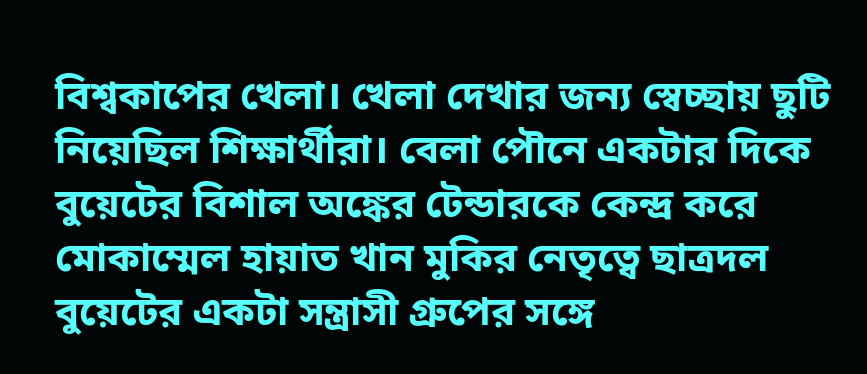বিশ্বকাপের খেলা। খেলা দেখার জন্য স্বেচ্ছায় ছুটি নিয়েছিল শিক্ষার্থীরা। বেলা পৌনে একটার দিকে বুয়েটের বিশাল অঙ্কের টেন্ডারকে কেন্দ্র করে মোকাম্মেল হায়াত খান মুকির নেতৃত্বে ছাত্রদল বুয়েটের একটা সন্ত্রাসী গ্রুপের সঙ্গে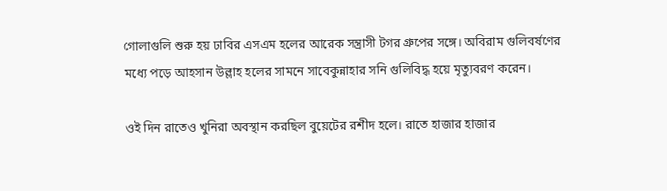গোলাগুলি শুরু হয় ঢাবির এসএম হলের আরেক সন্ত্রাসী টগর গ্রুপের সঙ্গে। অবিরাম গুলিবর্ষণের মধ্যে পড়ে আহসান উল্লাহ হলের সামনে সাবেকুন্নাহার সনি গুলিবিদ্ধ হয়ে মৃত্যুবরণ করেন।

ওই দিন রাতেও খুনিরা অবস্থান করছিল বুয়েটের রশীদ হলে। রাতে হাজার হাজার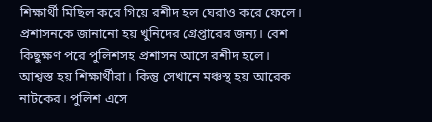শিক্ষার্থী মিছিল করে গিয়ে রশীদ হল ঘেরাও করে ফেলে। প্রশাসনকে জানানো হয় খুনিদের গ্রেপ্তারের জন্য। বেশ কিছুক্ষণ পরে পুলিশসহ প্রশাসন আসে রশীদ হলে। আশ্বস্ত হয় শিক্ষার্থীরা। কিন্তু সেখানে মঞ্চস্থ হয় আরেক নাটকের। পুলিশ এসে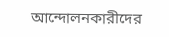আন্দোলনকারীদের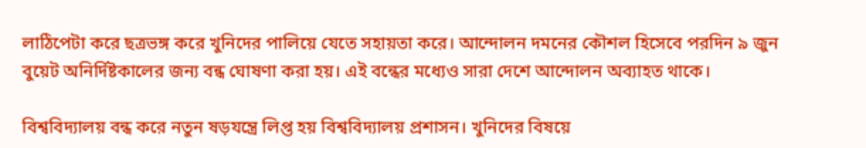লাঠিপেটা করে ছত্রভঙ্গ করে খুনিদের পালিয়ে যেতে সহায়তা করে। আন্দোলন দমনের কৌশল হিসেবে পরদিন ৯ জুন বুয়েট অনির্দিষ্টকালের জন্য বন্ধ ঘোষণা করা হয়। এই বন্ধের মধ্যেও সারা দেশে আন্দোলন অব্যাহত থাকে।

বিশ্ববিদ্যালয় বন্ধ করে নতুন ষড়যন্ত্রে লিপ্ত হয় বিশ্ববিদ্যালয় প্রশাসন। খুনিদের বিষয়ে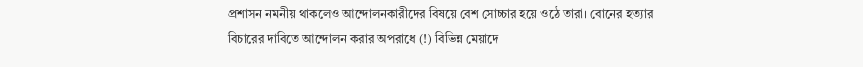প্রশাসন নমনীয় থাকলেও আন্দোলনকারীদের বিষয়ে বেশ সোচ্চার হয়ে ওঠে তারা। বোনের হত্যার বিচারের দাবিতে আন্দোলন করার অপরাধে (!) বিভিন্ন মেয়াদে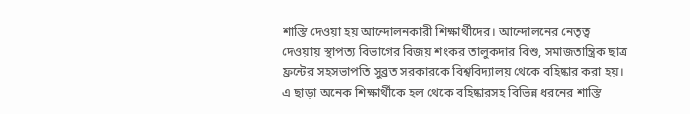শাস্তি দেওয়া হয় আন্দোলনকারী শিক্ষার্থীদের। আন্দোলনের নেতৃত্ব দেওয়ায় স্থাপত্য বিভাগের বিজয় শংকর তালুকদার বিশু, সমাজতান্ত্রিক ছাত্র ফ্রন্টের সহসভাপতি সুব্রত সরকারকে বিশ্ববিদ্যালয় থেকে বহিষ্কার করা হয়। এ ছাড়া অনেক শিক্ষার্থীকে হল থেকে বহিষ্কারসহ বিভিন্ন ধরনের শাস্তি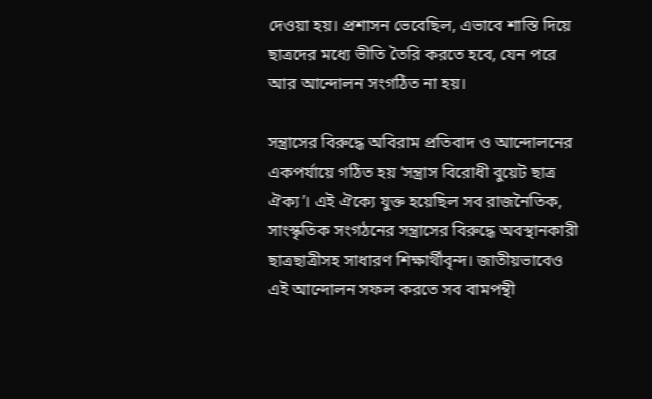দেওয়া হয়। প্রশাসন ভেবেছিল, এভাবে শাস্তি দিয়ে ছাত্রদের মধ্যে ভীতি তৈরি করতে হবে, যেন পরে আর আন্দোলন সংগঠিত না হয়।

সন্ত্রাসের বিরুদ্ধে অবিরাম প্রতিবাদ ও আন্দোলনের একপর্যায়ে গঠিত হয় ‘সন্ত্রাস বিরোধী বুয়েট ছাত্র ঐক্য’। এই ঐক্যে যুক্ত হয়েছিল সব রাজনৈতিক, সাংস্কৃতিক সংগঠনের সন্ত্রাসের বিরুদ্ধে অবস্থানকারী ছাত্রছাত্রীসহ সাধারণ শিক্ষার্থীবৃন্দ। জাতীয়ভাবেও এই আন্দোলন সফল করতে সব বামপন্থী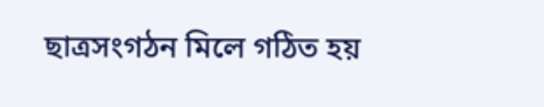ছাত্রসংগঠন মিলে গঠিত হয়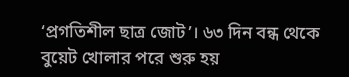‘প্রগতিশীল ছাত্র জোট’। ৬৩ দিন বন্ধ থেকে বুয়েট খোলার পরে শুরু হয়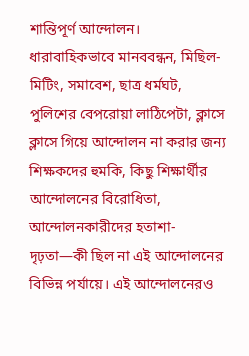শান্তিপূর্ণ আন্দোলন। ধারাবাহিকভাবে মানববন্ধন, মিছিল-মিটিং, সমাবেশ, ছাত্র ধর্মঘট, পুলিশের বেপরোয়া লাঠিপেটা, ক্লাসে ক্লাসে গিয়ে আন্দোলন না করার জন্য শিক্ষকদের হুমকি, কিছু শিক্ষার্থীর আন্দোলনের বিরোধিতা, আন্দোলনকারীদের হতাশা-দৃঢ়তা—কী ছিল না এই আন্দোলনের বিভিন্ন পর্যায়ে। এই আন্দোলনেরও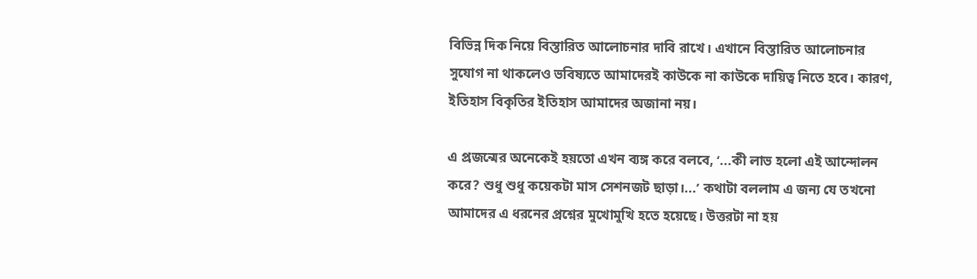বিভিন্ন দিক নিয়ে বিস্তারিত আলোচনার দাবি রাখে। এখানে বিস্তারিত আলোচনার সুযোগ না থাকলেও ভবিষ্যতে আমাদেরই কাউকে না কাউকে দায়িত্ব নিতে হবে। কারণ, ইতিহাস বিকৃতির ইতিহাস আমাদের অজানা নয়।

এ প্রজন্মের অনেকেই হয়তো এখন ব্যঙ্গ করে বলবে, ‘...কী লাভ হলো এই আন্দোলন করে? শুধু শুধু কয়েকটা মাস সেশনজট ছাড়া।...’ কথাটা বললাম এ জন্য যে তখনো আমাদের এ ধরনের প্রশ্নের মুখোমুখি হতে হয়েছে। উত্তরটা না হয়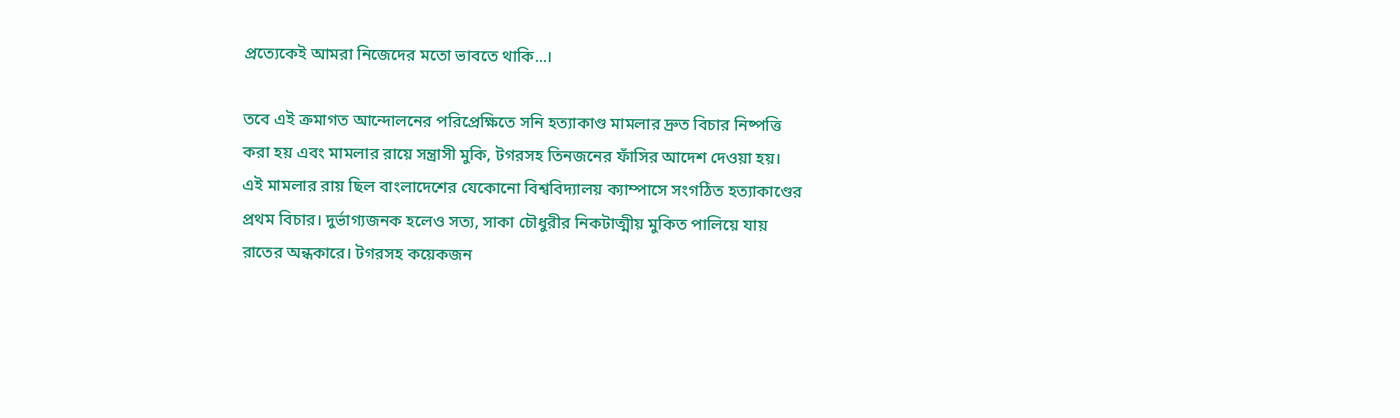প্রত্যেকেই আমরা নিজেদের মতো ভাবতে থাকি...।

তবে এই ক্রমাগত আন্দোলনের পরিপ্রেক্ষিতে সনি হত্যাকাণ্ড মামলার দ্রুত বিচার নিষ্পত্তি করা হয় এবং মামলার রায়ে সন্ত্রাসী মুকি, টগরসহ তিনজনের ফাঁসির আদেশ দেওয়া হয়। এই মামলার রায় ছিল বাংলাদেশের যেকোনো বিশ্ববিদ্যালয় ক্যাম্পাসে সংগঠিত হত্যাকাণ্ডের প্রথম বিচার। দুর্ভাগ্যজনক হলেও সত্য, সাকা চৌধুরীর নিকটাত্মীয় মুকিত পালিয়ে যায় রাতের অন্ধকারে। টগরসহ কয়েকজন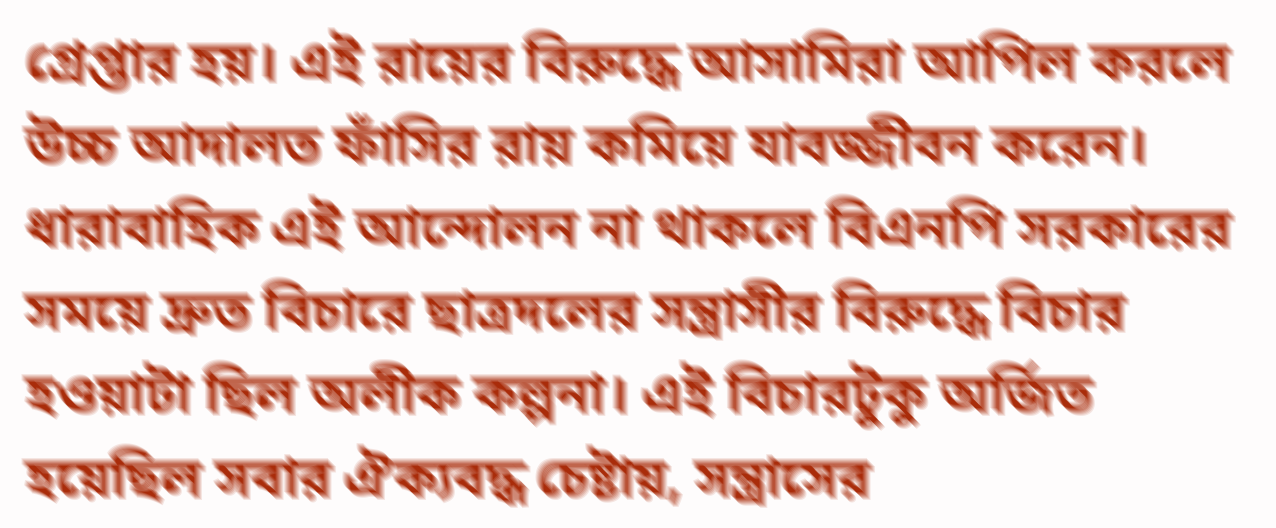গ্রেপ্তার হয়। এই রায়ের বিরুদ্ধে আসামিরা আপিল করলে উচ্চ আদালত ফাঁসির রায় কমিয়ে যাবজ্জীবন করেন। ধারাবাহিক এই আন্দোলন না থাকলে বিএনপি সরকারের সময়ে দ্রুত বিচারে ছাত্রদলের সন্ত্রাসীর বিরুদ্ধে বিচার হওয়াটা ছিল অলীক কল্পনা। এই বিচারটুকু অর্জিত হয়েছিল সবার ঐক্যবদ্ধ চেষ্টায়, সন্ত্রাসের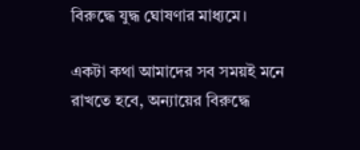বিরুদ্ধে যুদ্ধ ঘোষণার মাধ্যমে।

একটা কথা আমাদের সব সময়ই মনে রাখতে হবে, অন্যায়ের বিরুদ্ধে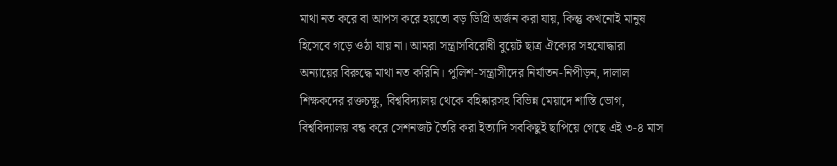মাথা নত করে বা আপস করে হয়তো বড় ডিগ্রি অর্জন করা যায়, কিন্তু কখনোই মানুষ হিসেবে গড়ে ওঠা যায় না। আমরা সন্ত্রাসবিরোধী বুয়েট ছাত্র ঐক্যের সহযোদ্ধারা অন্যায়ের বিরুদ্ধে মাথা নত করিনি। পুলিশ-সন্ত্রাসীদের নির্যাতন-নিপীড়ন, দালাল শিক্ষকদের রক্তচক্ষু, বিশ্ববিদ্যালয় থেকে বহিষ্কারসহ বিভিন্ন মেয়াদে শাস্তি ভোগ, বিশ্ববিদ্যালয় বন্ধ করে সেশনজট তৈরি করা ইত্যাদি সবকিছুই ছাপিয়ে গেছে এই ৩-৪ মাস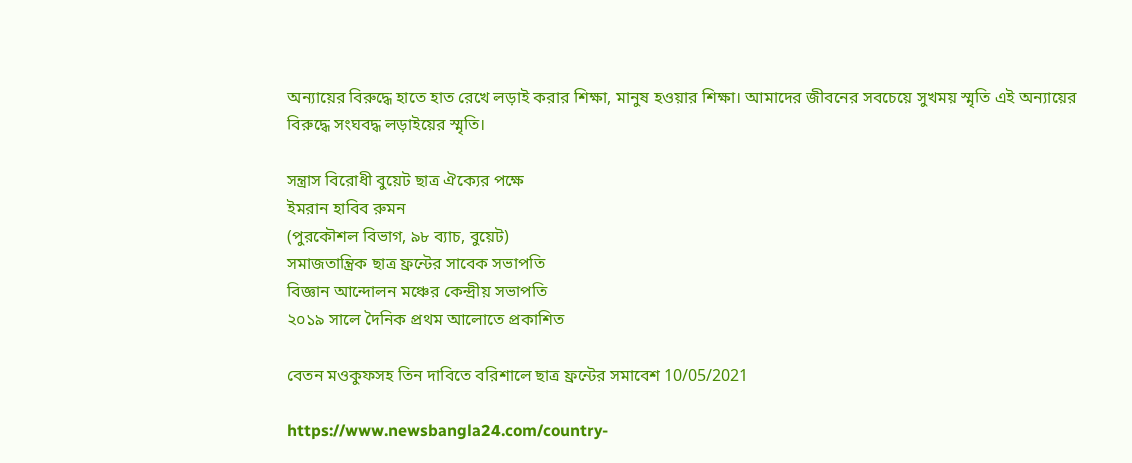অন্যায়ের বিরুদ্ধে হাতে হাত রেখে লড়াই করার শিক্ষা, মানুষ হওয়ার শিক্ষা। আমাদের জীবনের সবচেয়ে সুখময় স্মৃতি এই অন্যায়ের বিরুদ্ধে সংঘবদ্ধ লড়াইয়ের স্মৃতি।

সন্ত্রাস বিরোধী বুয়েট ছাত্র ঐক্যের পক্ষে
ইমরান হাবিব রুমন
(পুরকৌশল বিভাগ, ৯৮ ব্যাচ, বুয়েট)
সমাজতান্ত্রিক ছাত্র ফ্রন্টের সাবেক সভাপতি
বিজ্ঞান আন্দোলন মঞ্চের কেন্দ্রীয় সভাপতি
২০১৯ সালে দৈনিক প্রথম আলোতে প্রকাশিত

বেতন মওকুফসহ তিন দাবিতে বরিশালে ছাত্র ফ্রন্টের সমাবেশ 10/05/2021

https://www.newsbangla24.com/country-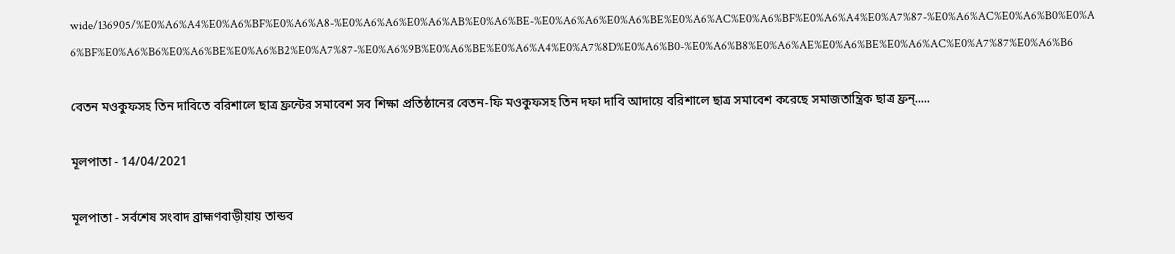wide/136905/%E0%A6%A4%E0%A6%BF%E0%A6%A8-%E0%A6%A6%E0%A6%AB%E0%A6%BE-%E0%A6%A6%E0%A6%BE%E0%A6%AC%E0%A6%BF%E0%A6%A4%E0%A7%87-%E0%A6%AC%E0%A6%B0%E0%A6%BF%E0%A6%B6%E0%A6%BE%E0%A6%B2%E0%A7%87-%E0%A6%9B%E0%A6%BE%E0%A6%A4%E0%A7%8D%E0%A6%B0-%E0%A6%B8%E0%A6%AE%E0%A6%BE%E0%A6%AC%E0%A7%87%E0%A6%B6

বেতন মওকুফসহ তিন দাবিতে বরিশালে ছাত্র ফ্রন্টের সমাবেশ সব শিক্ষা প্রতিষ্ঠানের বেতন-ফি মওকুফসহ তিন দফা দাবি আদায়ে বরিশালে ছাত্র সমাবেশ করেছে সমাজতান্ত্রিক ছাত্র ফ্রন্.....

মূলপাতা - 14/04/2021

মূলপাতা - সর্বশেষ সংবাদ ব্রাহ্মণবাড়ীয়ায় তান্ডব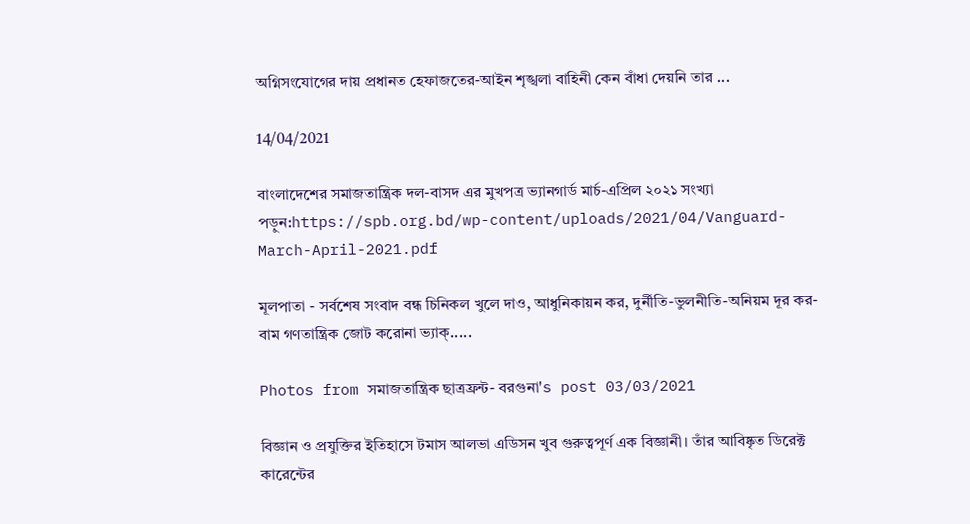অগ্নিসংযোগের দায় প্রধানত হেফাজতের-আইন শৃঙ্খলা বাহিনী কেন বাঁধা দেয়নি তার ...

14/04/2021

বাংলাদেশের সমাজতান্ত্রিক দল-বাসদ এর মুখপত্র ভ্যানগার্ড মার্চ-এপ্রিল ২০২১ সংখ্যা পড়ুন:https://spb.org.bd/wp-content/uploads/2021/04/Vanguard-March-April-2021.pdf

মূলপাতা - সর্বশেষ সংবাদ বন্ধ চিনিকল খুলে দাও, আধুনিকায়ন কর, দুর্নীতি-ভুলনীতি-অনিয়ম দূর কর-বাম গণতান্ত্রিক জোট করোনা ভ্যাক্.....

Photos from সমাজতান্ত্রিক ছাত্রফ্রন্ট- বরগুনা's post 03/03/2021

বিজ্ঞান ও প্রযুক্তির ইতিহাসে টমাস আলভা এডিসন খুব গুরুত্বপূর্ণ এক বিজ্ঞানী। তাঁর আবিষ্কৃত ডিরেক্ট কারেন্টের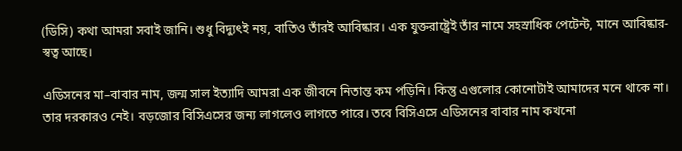(ডিসি) কথা আমরা সবাই জানি। শুধু বিদ্যুৎই নয়, বাতিও তাঁরই আবিষ্কার। এক যুক্তরাষ্ট্রেই তাঁর নামে সহস্রাধিক পেটেন্ট, মানে আবিষ্কার-স্বত্ব আছে।

এডিসনের মা–বাবার নাম, জন্ম সাল ইত্যাদি আমরা এক জীবনে নিতান্ত কম পড়িনি। কিন্তু এগুলোর কোনোটাই আমাদের মনে থাকে না। তার দরকারও নেই। বড়জোর বিসিএসের জন্য লাগলেও লাগতে পারে। তবে বিসিএসে এডিসনের বাবার নাম কখনো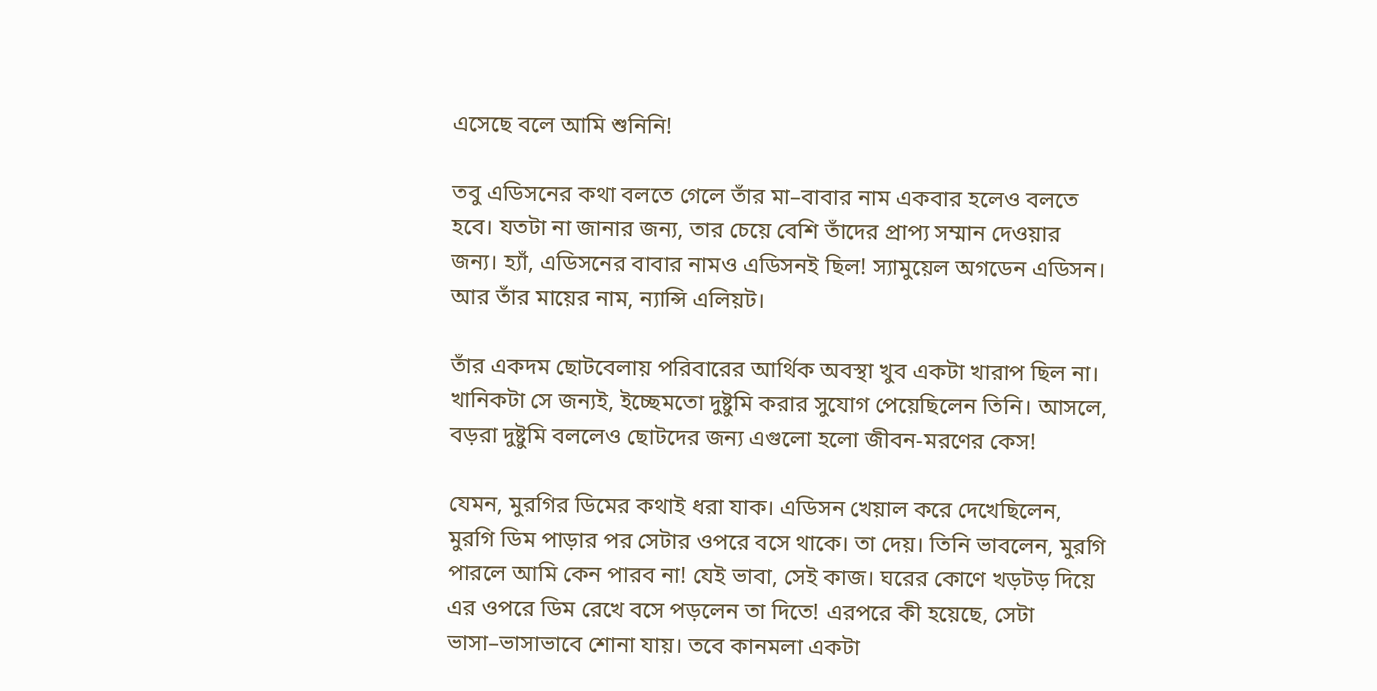এসেছে বলে আমি শুনিনি!

তবু এডিসনের কথা বলতে গেলে তাঁর মা–বাবার নাম একবার হলেও বলতে হবে। যতটা না জানার জন্য, তার চেয়ে বেশি তাঁদের প্রাপ্য সম্মান দেওয়ার জন্য। হ্যাঁ, এডিসনের বাবার নামও এডিসনই ছিল! স্যামুয়েল অগডেন এডিসন। আর তাঁর মায়ের নাম, ন্যান্সি এলিয়ট।

তাঁর একদম ছোটবেলায় পরিবারের আর্থিক অবস্থা খুব একটা খারাপ ছিল না। খানিকটা সে জন্যই, ইচ্ছেমতো দুষ্টুমি করার সুযোগ পেয়েছিলেন তিনি। আসলে, বড়রা দুষ্টুমি বললেও ছোটদের জন্য এগুলো হলো জীবন-মরণের কেস!

যেমন, মুরগির ডিমের কথাই ধরা যাক। এডিসন খেয়াল করে দেখেছিলেন, মুরগি ডিম পাড়ার পর সেটার ওপরে বসে থাকে। তা দেয়। তিনি ভাবলেন, মুরগি পারলে আমি কেন পারব না! যেই ভাবা, সেই কাজ। ঘরের কোণে খড়টড় দিয়ে এর ওপরে ডিম রেখে বসে পড়লেন তা দিতে! এরপরে কী হয়েছে, সেটা ভাসা–ভাসাভাবে শোনা যায়। তবে কানমলা একটা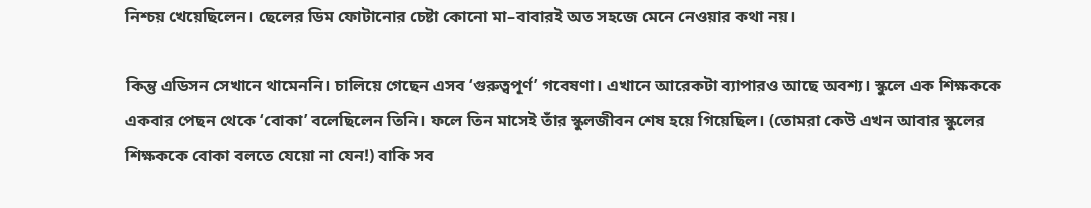নিশ্চয় খেয়েছিলেন। ছেলের ডিম ফোটানোর চেষ্টা কোনো মা–বাবারই অত সহজে মেনে নেওয়ার কথা নয়।

কিন্তু এডিসন সেখানে থামেননি। চালিয়ে গেছেন এসব ‘গুরুত্বপূর্ণ’ গবেষণা। এখানে আরেকটা ব্যাপারও আছে অবশ্য। স্কুলে এক শিক্ষককে একবার পেছন থেকে ‘বোকা’ বলেছিলেন তিনি। ফলে তিন মাসেই তাঁর স্কুলজীবন শেষ হয়ে গিয়েছিল। (তোমরা কেউ এখন আবার স্কুলের শিক্ষককে বোকা বলতে যেয়ো না যেন!) বাকি সব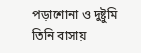পড়াশোনা ও দুষ্টুমি তিনি বাসায়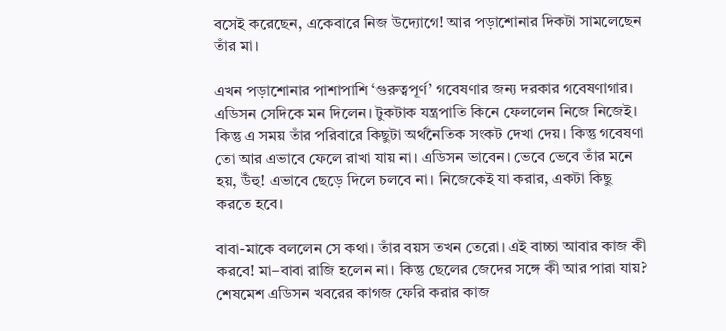বসেই করেছেন, একেবারে নিজ উদ্যোগে! আর পড়াশোনার দিকটা সামলেছেন তাঁর মা।

এখন পড়াশোনার পাশাপাশি ‘গুরুত্বপূর্ণ’ গবেষণার জন্য দরকার গবেষণাগার। এডিসন সেদিকে মন দিলেন। টুকটাক যন্ত্রপাতি কিনে ফেললেন নিজে নিজেই। কিন্তু এ সময় তাঁর পরিবারে কিছুটা অর্থনৈতিক সংকট দেখা দেয়। কিন্তু গবেষণা তো আর এভাবে ফেলে রাখা যায় না। এডিসন ভাবেন। ভেবে ভেবে তাঁর মনে হয়, উঁহু! এভাবে ছেড়ে দিলে চলবে না। নিজেকেই যা করার, একটা কিছু করতে হবে।

বাবা-মাকে বললেন সে কথা। তাঁর বয়স তখন তেরো। এই বাচ্চা আবার কাজ কী করবে! মা–বাবা রাজি হলেন না। কিন্তু ছেলের জেদের সঙ্গে কী আর পারা যায়? শেষমেশ এডিসন খবরের কাগজ ফেরি করার কাজ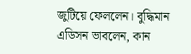জুটিয়ে ফেললেন। বুদ্ধিমান এডিসন ভাবলেন, কান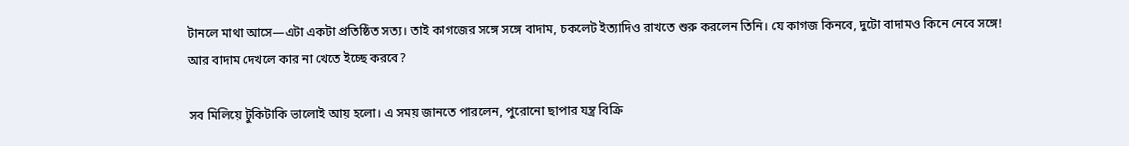টানলে মাথা আসে—এটা একটা প্রতিষ্ঠিত সত্য। তাই কাগজের সঙ্গে সঙ্গে বাদাম, চকলেট ইত্যাদিও রাখতে শুরু করলেন তিনি। যে কাগজ কিনবে, দুটো বাদামও কিনে নেবে সঙ্গে! আর বাদাম দেখলে কার না খেতে ইচ্ছে করবে?

সব মিলিয়ে টুকিটাকি ভালোই আয় হলো। এ সময় জানতে পারলেন, পুরোনো ছাপার যন্ত্র বিক্রি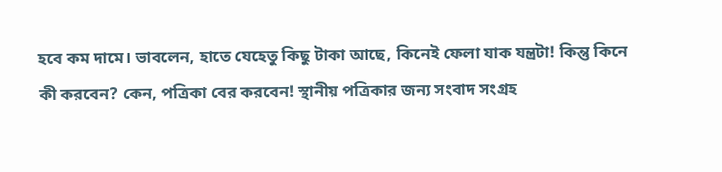হবে কম দামে। ভাবলেন, হাতে যেহেতু কিছু টাকা আছে, কিনেই ফেলা যাক যন্ত্রটা! কিন্তু কিনে কী করবেন? কেন, পত্রিকা বের করবেন! স্থানীয় পত্রিকার জন্য সংবাদ সংগ্রহ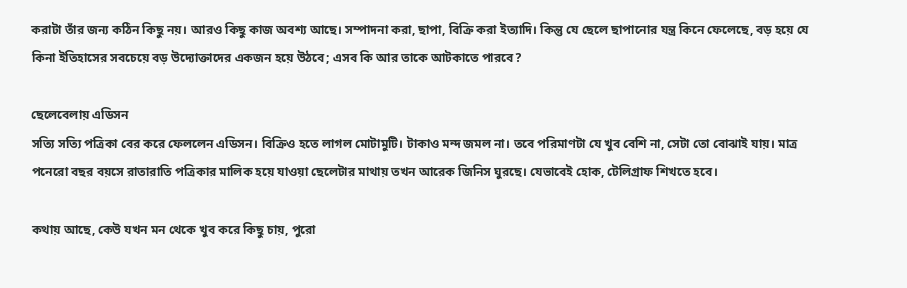করাটা তাঁর জন্য কঠিন কিছু নয়। আরও কিছু কাজ অবশ্য আছে। সম্পাদনা করা, ছাপা, বিক্রি করা ইত্যাদি। কিন্তু যে ছেলে ছাপানোর যন্ত্র কিনে ফেলেছে, বড় হয়ে যে কিনা ইতিহাসের সবচেয়ে বড় উদ্যোক্তাদের একজন হয়ে উঠবে; এসব কি আর তাকে আটকাতে পারবে?

ছেলেবেলায় এডিসন
সত্যি সত্যি পত্রিকা বের করে ফেললেন এডিসন। বিক্রিও হতে লাগল মোটামুটি। টাকাও মন্দ জমল না। তবে পরিমাণটা যে খুব বেশি না, সেটা তো বোঝাই যায়। মাত্র পনেরো বছর বয়সে রাতারাতি পত্রিকার মালিক হয়ে যাওয়া ছেলেটার মাথায় তখন আরেক জিনিস ঘুরছে। যেভাবেই হোক, টেলিগ্রাফ শিখতে হবে।

কথায় আছে, কেউ যখন মন থেকে খুব করে কিছু চায়, পুরো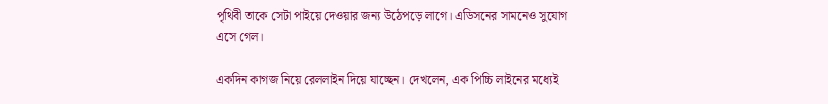পৃথিবী তাকে সেটা পাইয়ে দেওয়ার জন্য উঠেপড়ে লাগে। এডিসনের সামনেও সুযোগ এসে গেল।

একদিন কাগজ নিয়ে রেললাইন দিয়ে যাচ্ছেন। দেখলেন, এক পিচ্চি লাইনের মধ্যেই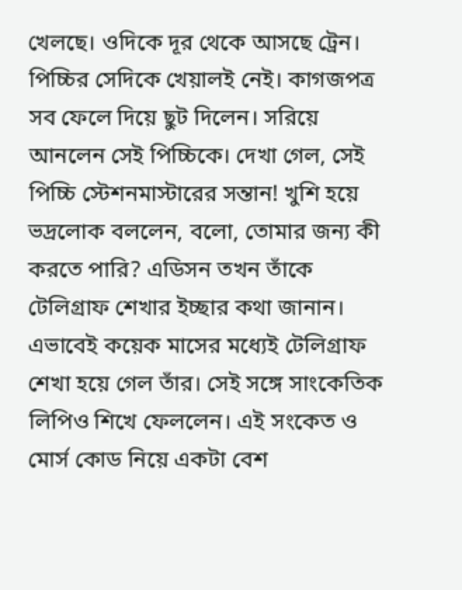খেলছে। ওদিকে দূর থেকে আসছে ট্রেন। পিচ্চির সেদিকে খেয়ালই নেই। কাগজপত্র সব ফেলে দিয়ে ছুট দিলেন। সরিয়ে আনলেন সেই পিচ্চিকে। দেখা গেল, সেই পিচ্চি স্টেশনমাস্টারের সন্তান! খুশি হয়ে ভদ্রলোক বললেন, বলো, তোমার জন্য কী করতে পারি? এডিসন তখন তাঁকে টেলিগ্রাফ শেখার ইচ্ছার কথা জানান। এভাবেই কয়েক মাসের মধ্যেই টেলিগ্রাফ শেখা হয়ে গেল তাঁর। সেই সঙ্গে সাংকেতিক লিপিও শিখে ফেললেন। এই সংকেত ও মোর্স কোড নিয়ে একটা বেশ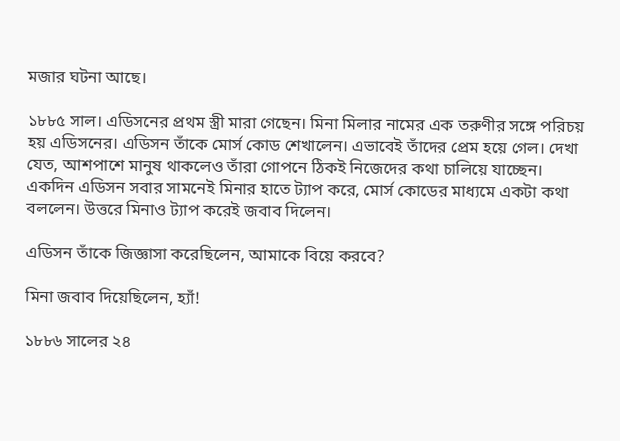মজার ঘটনা আছে।

১৮৮৫ সাল। এডিসনের প্রথম স্ত্রী মারা গেছেন। মিনা মিলার নামের এক তরুণীর সঙ্গে পরিচয় হয় এডিসনের। এডিসন তাঁকে মোর্স কোড শেখালেন। এভাবেই তাঁদের প্রেম হয়ে গেল। দেখা যেত, আশপাশে মানুষ থাকলেও তাঁরা গোপনে ঠিকই নিজেদের কথা চালিয়ে যাচ্ছেন। একদিন এডিসন সবার সামনেই মিনার হাতে ট্যাপ করে, মোর্স কোডের মাধ্যমে একটা কথা বললেন। উত্তরে মিনাও ট্যাপ করেই জবাব দিলেন।

এডিসন তাঁকে জিজ্ঞাসা করেছিলেন, আমাকে বিয়ে করবে?

মিনা জবাব দিয়েছিলেন, হ্যাঁ!

১৮৮৬ সালের ২৪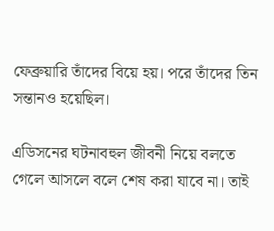ফেব্রুয়ারি তাঁদের বিয়ে হয়। পরে তাঁদের তিন সন্তানও হয়েছিল।

এডিসনের ঘটনাবহুল জীবনী নিয়ে বলতে গেলে আসলে বলে শেষ করা যাবে না। তাই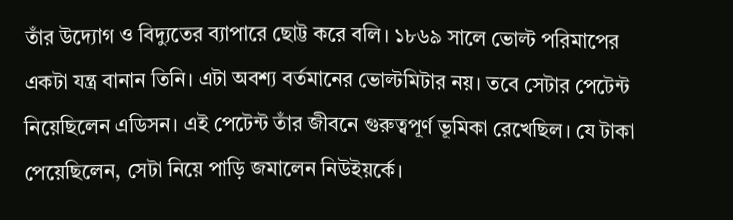তাঁর উদ্যোগ ও বিদ্যুতের ব্যাপারে ছোট্ট করে বলি। ১৮৬৯ সালে ভোল্ট পরিমাপের একটা যন্ত্র বানান তিনি। এটা অবশ্য বর্তমানের ভোল্টমিটার নয়। তবে সেটার পেটেন্ট নিয়েছিলেন এডিসন। এই পেটেন্ট তাঁর জীবনে গুরুত্বপূর্ণ ভূমিকা রেখেছিল। যে টাকা পেয়েছিলেন, সেটা নিয়ে পাড়ি জমালেন নিউইয়র্কে।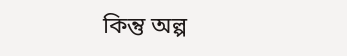কিন্তু অল্প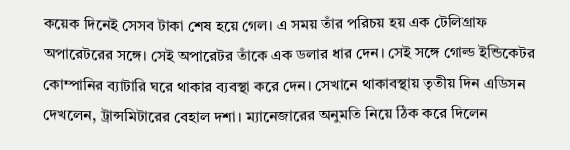কয়েক দিনেই সেসব টাকা শেষ হয়ে গেল। এ সময় তাঁর পরিচয় হয় এক টেলিগ্রাফ অপারেটরের সঙ্গে। সেই অপারেটর তাঁকে এক ডলার ধার দেন। সেই সঙ্গে গোল্ড ইন্ডিকেটর কোম্পানির ব্যাটারি ঘরে থাকার ব্যবস্থা করে দেন। সেখানে থাকাবস্থায় তৃতীয় দিন এডিসন দেখলেন, ট্রান্সমিটারের বেহাল দশা। ম্যানেজারের অনুমতি নিয়ে ঠিক করে দিলেন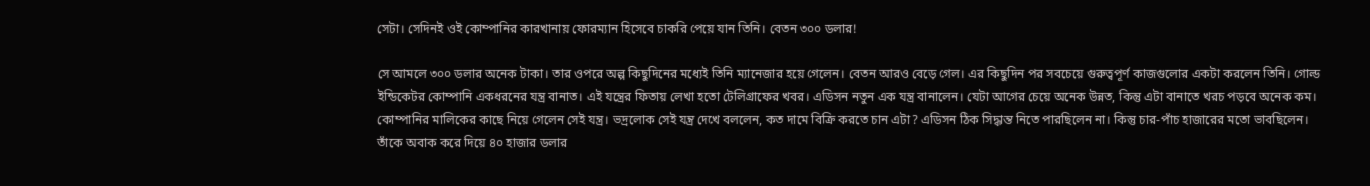সেটা। সেদিনই ওই কোম্পানির কারখানায় ফোরম্যান হিসেবে চাকরি পেয়ে যান তিনি। বেতন ৩০০ ডলার!

সে আমলে ৩০০ ডলার অনেক টাকা। তার ওপরে অল্প কিছুদিনের মধ্যেই তিনি ম্যানেজার হয়ে গেলেন। বেতন আরও বেড়ে গেল। এর কিছুদিন পর সবচেয়ে গুরুত্বপূর্ণ কাজগুলোর একটা করলেন তিনি। গোল্ড ইন্ডিকেটর কোম্পানি একধরনের যন্ত্র বানাত। এই যন্ত্রের ফিতায় লেখা হতো টেলিগ্রাফের খবর। এডিসন নতুন এক যন্ত্র বানালেন। যেটা আগের চেয়ে অনেক উন্নত, কিন্তু এটা বানাতে খরচ পড়বে অনেক কম। কোম্পানির মালিকের কাছে নিয়ে গেলেন সেই যন্ত্র। ভদ্রলোক সেই যন্ত্র দেখে বললেন, কত দামে বিক্রি করতে চান এটা? এডিসন ঠিক সিদ্ধান্ত নিতে পারছিলেন না। কিন্তু চার-পাঁচ হাজারের মতো ভাবছিলেন। তাঁকে অবাক করে দিয়ে ৪০ হাজার ডলার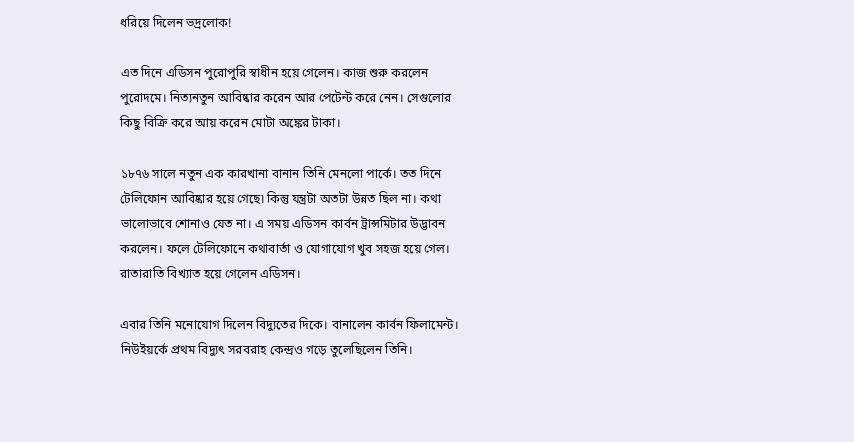ধরিয়ে দিলেন ভদ্রলোক!

এত দিনে এডিসন পুরোপুরি স্বাধীন হয়ে গেলেন। কাজ শুরু করলেন পুরোদমে। নিত্যনতুন আবিষ্কার করেন আর পেটেন্ট করে নেন। সেগুলোর কিছু বিক্রি করে আয় করেন মোটা অঙ্কের টাকা।

১৮৭৬ সালে নতুন এক কারখানা বানান তিনি মেনলো পার্কে। তত দিনে টেলিফোন আবিষ্কার হয়ে গেছে৷ কিন্তু যন্ত্রটা অতটা উন্নত ছিল না। কথা ভালোভাবে শোনাও যেত না। এ সময় এডিসন কার্বন ট্রান্সমিটার উদ্ভাবন করলেন। ফলে টেলিফোনে কথাবার্তা ও যোগাযোগ খুব সহজ হয়ে গেল। রাতারাতি বিখ্যাত হয়ে গেলেন এডিসন।

এবার তিনি মনোযোগ দিলেন বিদ্যুতের দিকে। বানালেন কার্বন ফিলামেন্ট। নিউইয়র্কে প্রথম বিদ্যুৎ সরবরাহ কেন্দ্রও গড়ে তুলেছিলেন তিনি।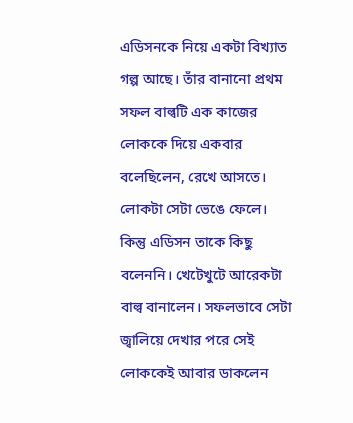এডিসনকে নিয়ে একটা বিখ্যাত গল্প আছে। তাঁর বানানো প্রথম সফল বাল্বটি এক কাজের লোককে দিয়ে একবার বলেছিলেন, রেখে আসতে। লোকটা সেটা ভেঙে ফেলে। কিন্তু এডিসন তাকে কিছু বলেননি। খেটেখুটে আরেকটা বাল্ব বানালেন। সফলভাবে সেটা জ্বালিয়ে দেখার পরে সেই লোককেই আবার ডাকলেন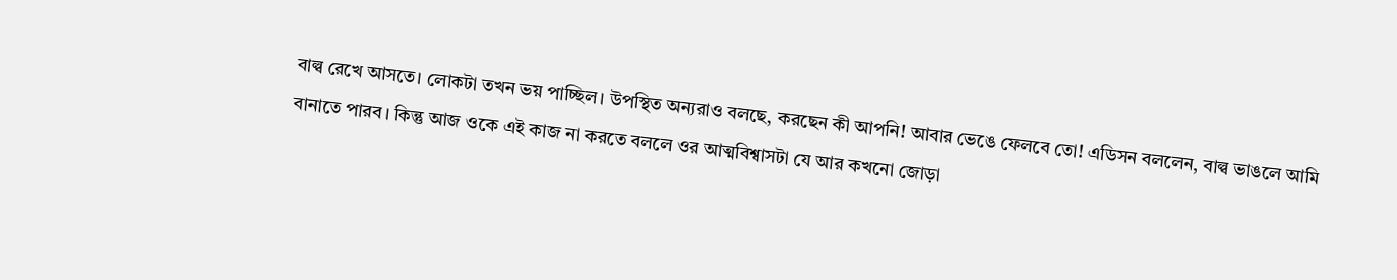বাল্ব রেখে আসতে। লোকটা তখন ভয় পাচ্ছিল। উপস্থিত অন্যরাও বলছে, করছেন কী আপনি! আবার ভেঙে ফেলবে তো! এডিসন বললেন, বাল্ব ভাঙলে আমি বানাতে পারব। কিন্তু আজ ওকে এই কাজ না করতে বললে ওর আত্মবিশ্বাসটা যে আর কখনো জোড়া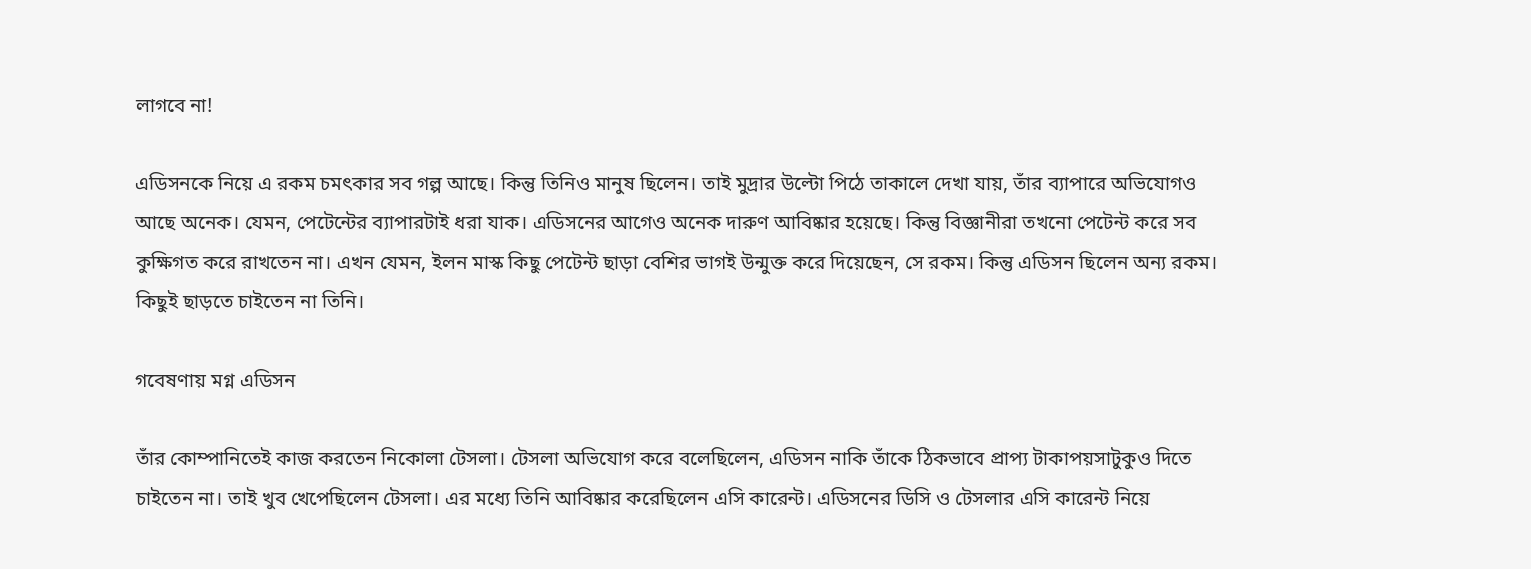লাগবে না!

এডিসনকে নিয়ে এ রকম চমৎকার সব গল্প আছে। কিন্তু তিনিও মানুষ ছিলেন। তাই মুদ্রার উল্টো পিঠে তাকালে দেখা যায়, তাঁর ব্যাপারে অভিযোগও আছে অনেক। যেমন, পেটেন্টের ব্যাপারটাই ধরা যাক। এডিসনের আগেও অনেক দারুণ আবিষ্কার হয়েছে। কিন্তু বিজ্ঞানীরা তখনো পেটেন্ট করে সব কুক্ষিগত করে রাখতেন না। এখন যেমন, ইলন মাস্ক কিছু পেটেন্ট ছাড়া বেশির ভাগই উন্মুক্ত করে দিয়েছেন, সে রকম। কিন্তু এডিসন ছিলেন অন্য রকম। কিছুই ছাড়তে চাইতেন না তিনি।

গবেষণায় মগ্ন এডিসন

তাঁর কোম্পানিতেই কাজ করতেন নিকোলা টেসলা। টেসলা অভিযোগ করে বলেছিলেন, এডিসন নাকি তাঁকে ঠিকভাবে প্রাপ্য টাকাপয়সাটুকুও দিতে চাইতেন না। তাই খুব খেপেছিলেন টেসলা। এর মধ্যে তিনি আবিষ্কার করেছিলেন এসি কারেন্ট। এডিসনের ডিসি ও টেসলার এসি কারেন্ট নিয়ে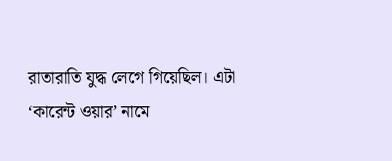রাতারাতি যুদ্ধ লেগে গিয়েছিল। এটা ‘কারেন্ট ওয়ার’ নামে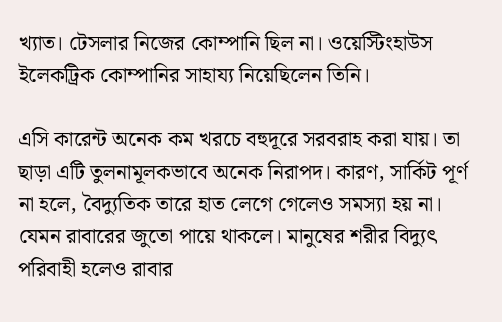খ্যাত। টেসলার নিজের কোম্পানি ছিল না। ওয়েস্টিংহাউস ইলেকট্রিক কোম্পানির সাহায্য নিয়েছিলেন তিনি।

এসি কারেন্ট অনেক কম খরচে বহুদূরে সরবরাহ করা যায়। তা ছাড়া এটি তুলনামূলকভাবে অনেক নিরাপদ। কারণ, সার্কিট পূর্ণ না হলে, বৈদ্যুতিক তারে হাত লেগে গেলেও সমস্যা হয় না। যেমন রাবারের জুতো পায়ে থাকলে। মানুষের শরীর বিদ্যুৎ পরিবাহী হলেও রাবার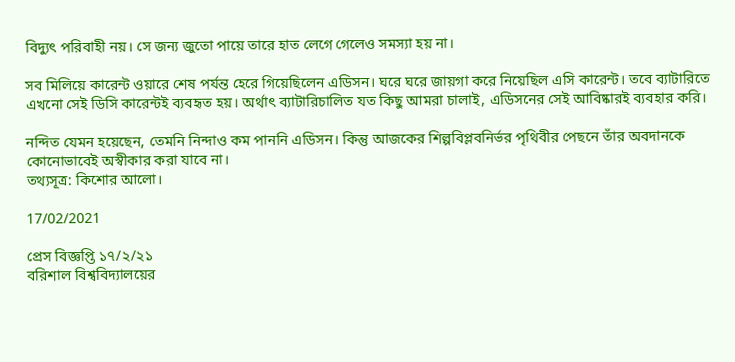বিদ্যুৎ পরিবাহী নয়। সে জন্য জুতো পায়ে তারে হাত লেগে গেলেও সমস্যা হয় না।

সব মিলিয়ে কারেন্ট ওয়ারে শেষ পর্যন্ত হেরে গিয়েছিলেন এডিসন। ঘরে ঘরে জায়গা করে নিয়েছিল এসি কারেন্ট। তবে ব্যাটারিতে এখনো সেই ডিসি কারেন্টই ব্যবহৃত হয়। অর্থাৎ ব্যাটারিচালিত যত কিছু আমরা চালাই, এডিসনের সেই আবিষ্কারই ব্যবহার করি।

নন্দিত যেমন হয়েছেন, তেমনি নিন্দাও কম পাননি এডিসন। কিন্তু আজকের শিল্পবিপ্লবনির্ভর পৃথিবীর পেছনে তাঁর অবদানকে কোনোভাবেই অস্বীকার করা যাবে না।
তথ্যসূত্র: কিশোর আলো।

17/02/2021

প্রেস বিজ্ঞপ্তি ১৭/২/২১
বরিশাল বিশ্ববিদ্যালয়ের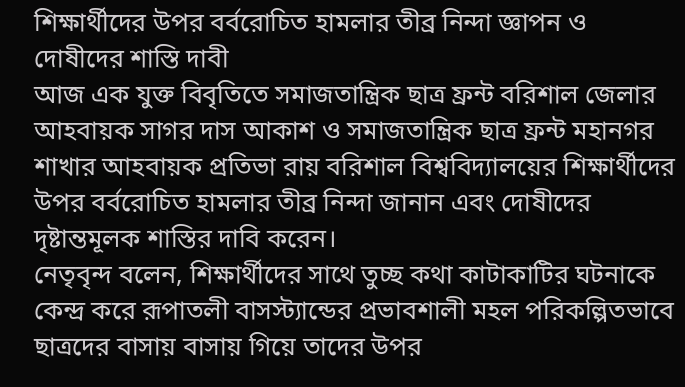শিক্ষার্থীদের উপর বর্বরোচিত হামলার তীব্র নিন্দা জ্ঞাপন ও দোষীদের শাস্তি দাবী
আজ এক যুক্ত বিবৃতিতে সমাজতান্ত্রিক ছাত্র ফ্রন্ট বরিশাল জেলার আহবায়ক সাগর দাস আকাশ ও সমাজতান্ত্রিক ছাত্র ফ্রন্ট মহানগর শাখার আহবায়ক প্রতিভা রায় বরিশাল বিশ্ববিদ্যালয়ের শিক্ষার্থীদের উপর বর্বরোচিত হামলার তীব্র নিন্দা জানান এবং দোষীদের দৃষ্টান্তমূলক শাস্তির দাবি করেন।
নেতৃবৃন্দ বলেন, শিক্ষার্থীদের সাথে তুচ্ছ কথা কাটাকাটির ঘটনাকে কেন্দ্র করে রূপাতলী বাসস্ট্যান্ডের প্রভাবশালী মহল পরিকল্পিতভাবে ছাত্রদের বাসায় বাসায় গিয়ে তাদের উপর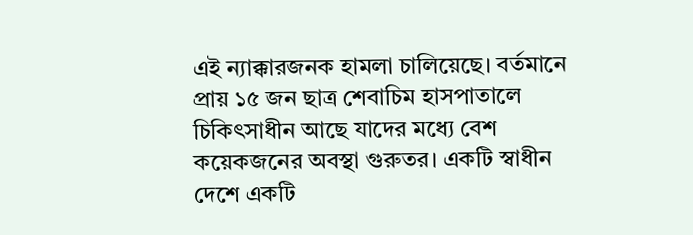এই ন্যাক্কারজনক হামলা চালিয়েছে। বর্তমানে প্রায় ১৫ জন ছাত্র শেবাচিম হাসপাতালে চিকিৎসাধীন আছে যাদের মধ্যে বেশ কয়েকজনের অবস্থা গুরুতর। একটি স্বাধীন দেশে একটি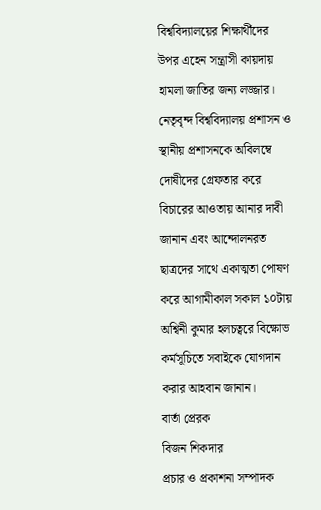বিশ্ববিদ্যালয়ের শিক্ষার্থীদের উপর এহেন সন্ত্রাসী কায়দায় হামলা জাতির জন্য লজ্জার। নেতৃবৃন্দ বিশ্ববিদ্যালয় প্রশাসন ও স্থানীয় প্রশাসনকে অবিলম্বে দোষীদের গ্রেফতার করে বিচারের আওতায় আনার দাবী জানান এবং আন্দোলনরত ছাত্রদের সাথে একাত্মতা পোষণ করে আগামীকাল সকাল ১০টায় অশ্বিনী কুমার হলচত্বরে বিক্ষোভ কর্মসূচিতে সবাইকে যোগদান করার আহবান জানান।
বার্তা প্রেরক
বিজন শিকদার
প্রচার ও প্রকাশনা সম্পাদক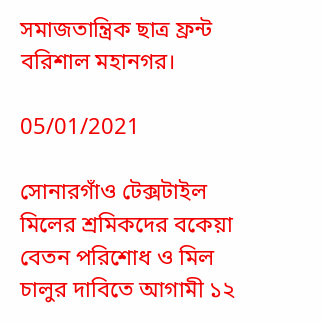সমাজতান্ত্রিক ছাত্র ফ্রন্ট
বরিশাল মহানগর।

05/01/2021

সোনারগাঁও টেক্সটাইল মিলের শ্রমিকদের বকেয়া বেতন পরিশোধ ও মিল চালুর দাবিতে আগামী ১২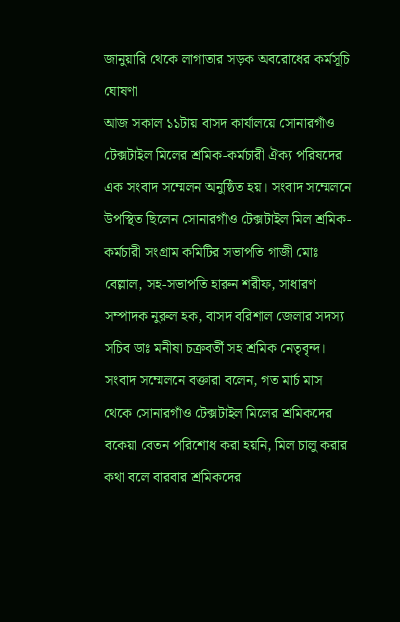জানুয়ারি থেকে লাগাতার সড়ক অবরোধের কর্মসূচি ঘোষণা
আজ সকাল ১১টায় বাসদ কার্যালয়ে সোনারগাঁও টেক্সটাইল মিলের শ্রমিক-কর্মচারী ঐক্য পরিষদের এক সংবাদ সম্মেলন অনুষ্ঠিত হয়। সংবাদ সম্মেলনে উপস্থিত ছিলেন সোনারগাঁও টেক্সটাইল মিল শ্রমিক-কর্মচারী সংগ্রাম কমিটির সভাপতি গাজী মোঃ বেল্লাল, সহ-সভাপতি হারুন শরীফ, সাধারণ সম্পাদক নুরুল হক, বাসদ বরিশাল জেলার সদস্য সচিব ডাঃ মনীষা চক্রবর্তী সহ শ্রমিক নেতৃবৃন্দ।
সংবাদ সম্মেলনে বক্তারা বলেন, গত মার্চ মাস থেকে সোনারগাঁও টেক্সটাইল মিলের শ্রমিকদের বকেয়া বেতন পরিশোধ করা হয়নি, মিল চালু করার কথা বলে বারবার শ্রমিকদের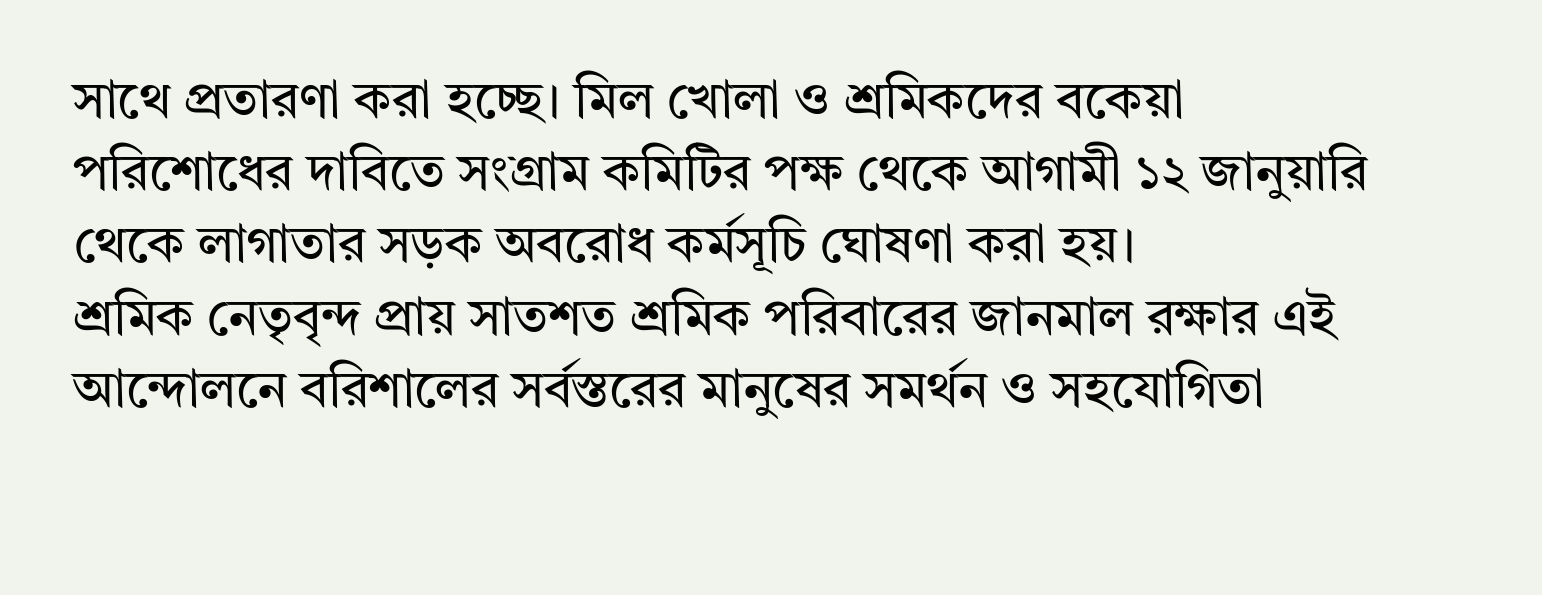সাথে প্রতারণা করা হচ্ছে। মিল খোলা ও শ্রমিকদের বকেয়া পরিশোধের দাবিতে সংগ্রাম কমিটির পক্ষ থেকে আগামী ১২ জানুয়ারি থেকে লাগাতার সড়ক অবরোধ কর্মসূচি ঘোষণা করা হয়।
শ্রমিক নেতৃবৃন্দ প্রায় সাতশত শ্রমিক পরিবারের জানমাল রক্ষার এই আন্দোলনে বরিশালের সর্বস্তরের মানুষের সমর্থন ও সহযোগিতা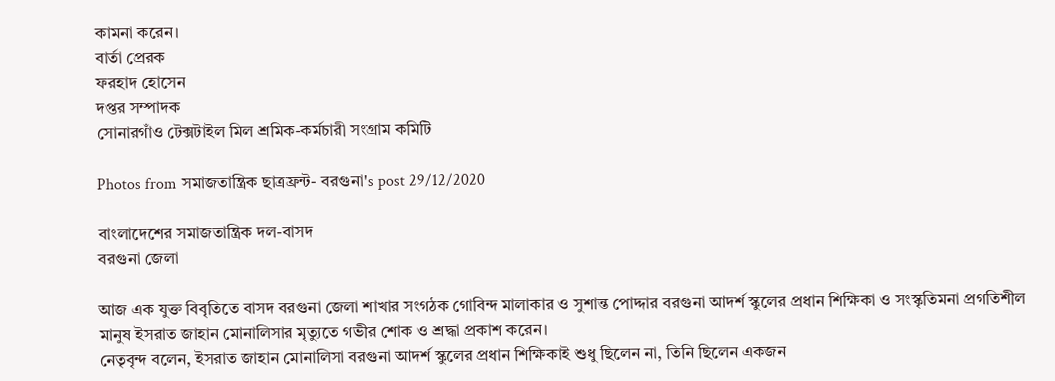কামনা করেন।
বার্তা প্রেরক
ফরহাদ হোসেন
দপ্তর সম্পাদক
সোনারগাঁও টেক্সটাইল মিল শ্রমিক-কর্মচারী সংগ্রাম কমিটি

Photos from সমাজতান্ত্রিক ছাত্রফ্রন্ট- বরগুনা's post 29/12/2020

বাংলাদেশের সমাজতান্ত্রিক দল-বাসদ
বরগুনা জেলা

আজ এক যুক্ত বিবৃতিতে বাসদ বরগুনা জেলা শাখার সংগঠক গোবিন্দ মালাকার ও সুশান্ত পোদ্দার বরগুনা আদর্শ স্কুলের প্রধান শিক্ষিকা ও সংস্কৃতিমনা প্রগতিশীল মানুষ ইসরাত জাহান মোনালিসার মৃত্যুতে গভীর শোক ও শ্রদ্ধা প্রকাশ করেন।
নেতৃবৃন্দ বলেন, ইসরাত জাহান মোনালিসা বরগুনা আদর্শ স্কুলের প্রধান শিক্ষিকাই শুধু ছিলেন না, তিনি ছিলেন একজন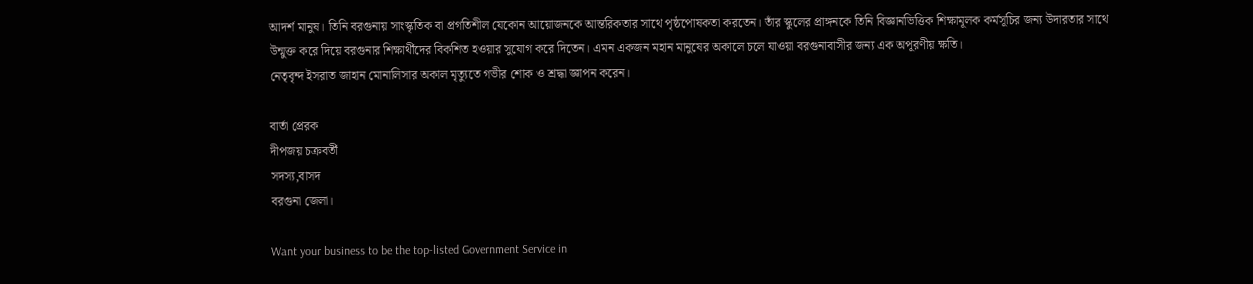আদর্শ মানুষ। তিনি বরগুনায় সাংস্কৃতিক বা প্রগতিশীল যেকোন আয়োজনকে আন্তরিকতার সাথে পৃষ্ঠপোষকতা করতেন। তাঁর স্কুলের প্রাঙ্গনকে তিনি বিজ্ঞানভিত্তিক শিক্ষামূলক কর্মসূচির জন্য উদারতার সাথে উন্মুক্ত করে দিয়ে বরগুনার শিক্ষার্থীদের বিকশিত হওয়ার সুযোগ করে দিতেন। এমন একজন মহান মানুষের অকালে চলে যাওয়া বরগুনাবাসীর জন্য এক অপূরণীয় ক্ষতি।
নেতৃবৃন্দ ইসরাত জাহান মোনালিসার অকাল মৃত্যুতে গভীর শোক ও শ্রদ্ধা জ্ঞাপন করেন।

বার্তা প্রেরক
দীপজয় চক্রবর্তী
সদস্য,বাসদ
বরগুনা জেলা।

Want your business to be the top-listed Government Service in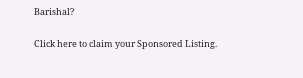Barishal?

Click here to claim your Sponsored Listing.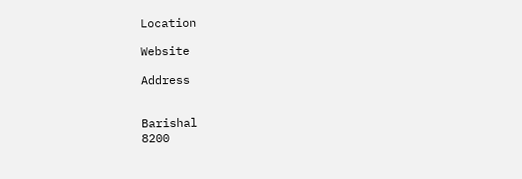Location

Website

Address


Barishal
8200